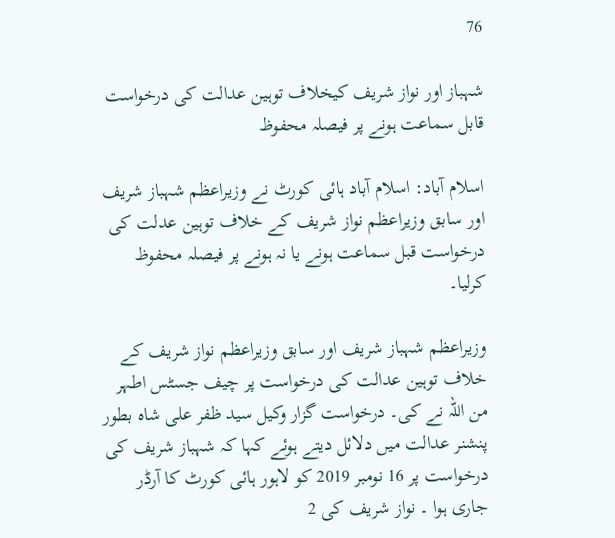76

شہباز اور نواز شریف کیخلاف توہین عدالت کی درخواست قابل سماعت ہونے پر فیصلہ محفوظ

اسلام آباد: اسلام آباد ہائی کورٹ نے وزیراعظم شہباز شریف اور سابق وزیراعظم نواز شریف کے خلاف توہین عدلت کی درخواست قبل سماعت ہونے یا نہ ہونے پر فیصلہ محفوظ کرلیا۔

وزیراعظم شہباز شریف اور سابق وزیراعظم نواز شریف کے خلاف توہین عدالت کی درخواست پر چیف جسٹس اطہر من اللہ نے کی۔ درخواست گزار وکیل سید ظفر علی شاہ بطور پنشنر عدالت میں دلائل دیتے ہوئے کہا کہ شہباز شریف کی درخواست پر 16 نومبر 2019 کو لاہور ہائی کورٹ کا آرڈر جاری ہوا ۔ نواز شریف کی 2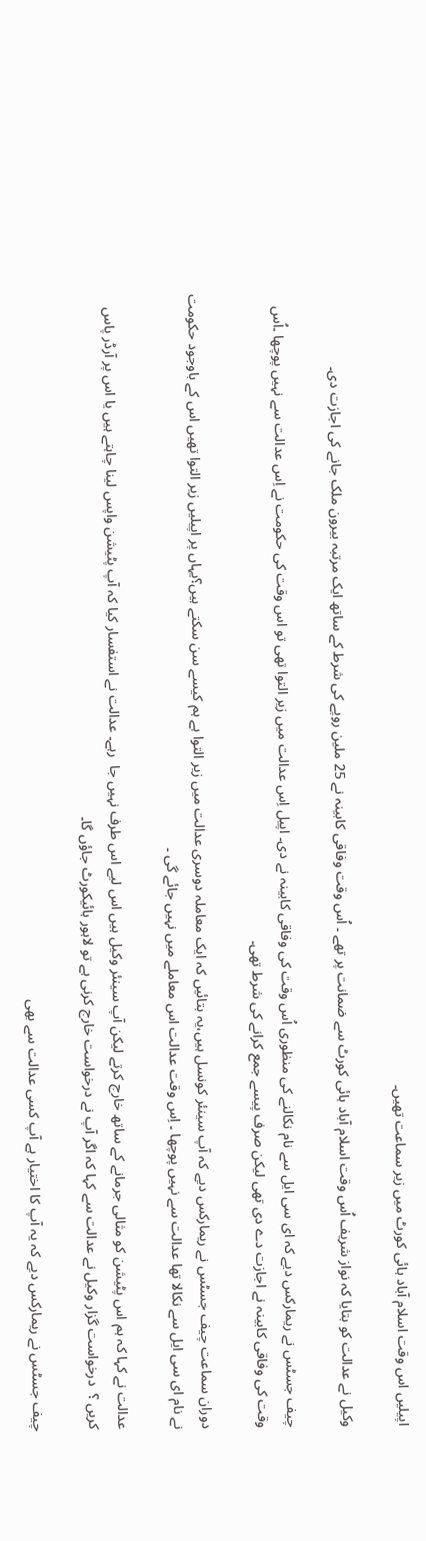اپیلیں اس وقت اسلام آباد ہائی کورٹ میں زیر سماعت تھیں۔

وکیل نے عدالت کو بتایا کہ نواز شریف اُس وقت اسلام آباد ہائی کورٹ سے ضمانت پر تھے ۔ اُس وقت وفاقی کابینہ نے 25 ملین روپے کی شرط کے ساتھ ایک مرتبہ بیرون ملک جانے کی اجازت دی۔

چیف جسٹس نے ریمارکس دیے کہ ای سی ایل سے نام نکالنے کی منظوری اُس وقت کی وفاقی کابینہ نے دی۔ اپیل اِس عدالت میں زیر التوا تھی تو اس وقت کی حکومت نے اِس عدالت سے نہیں پوچھا ۔اُس وقت کی وفاقی کابینہ نے اجازت دے دی تھی لیکن صرف پیسے جمع کرانے کی شرط تھی۔

دوران سماعت چیف جسٹس نے ریمارکس دیے کہ آپ سینئر کونسل ہیں،یہ بتائیں کہ ایک معاملہ دوسری عدالت میں زیر التوا ہے ہم کیسے سن سکتے ہیں؟یہاں پر اپیلیں زیر التوا تھیں اس کے باوجود حکومت نے نام ای سی ایل سے نکالا تھا عدالت سے نہیں پوچھا ۔ اِس وقت عدالت اس معاملے میں نہیں جائے گی ۔

عدالت نے کہا کہ ہم اس پٹیشن کو مثالی جرمانے کے ساتھ خارج کرتے لیکن آپ سینئر وکیل ہیں اس لیے اس طرف نہیں جا  رہے۔ عدالت نے استفسار کیا کہ آپ پٹیشن واپس لینا چاہتے ہیں یا اس پر آرڈر پاس کریں ؟  درخواست گزار وکیل نے عدالت سے کہا کہ اگر آپ نے درخواست خارج کرنی ہے تو لاہور ہائیکورٹ جاؤں گا۔

چیف جسٹس نے ریمارکس دیے کہ یہ آپ کا اختیار ہے آپ کسی عدالت سے بھی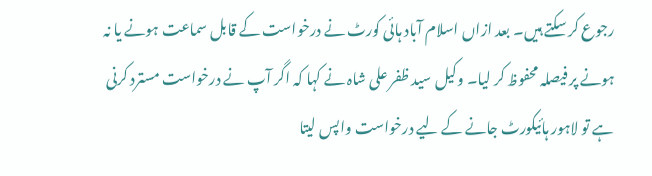رجوع کر سکتے ہیں۔ بعد ازاں اسلام آباد ہائی کورٹ نے درخواست کے قابل سماعت ہونے یا نہ ہونے پر فیصلہ محفوظ کر لیا۔ وکیل سید ظفر علی شاہ نے کہا کہ اگر آپ نے درخواست مسترد کرنی ہے تو لاہور ہائیکورٹ جانے کے لیے درخواست واپس لیتا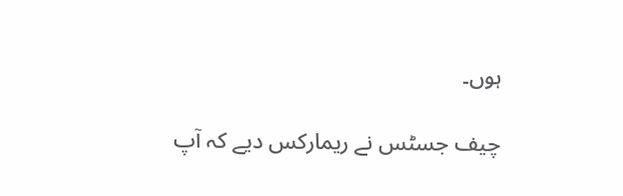ہوں۔

چیف جسٹس نے ریمارکس دیے کہ آپ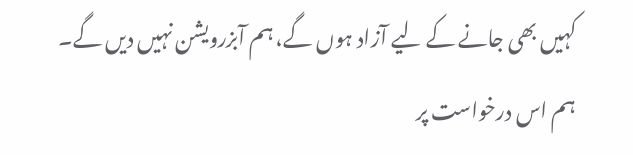کہیں بھی جانے کے لیے آزاد ہوں گے، ہم آبزرویشن نہیں دیں گے۔ ہم اس درخواست پر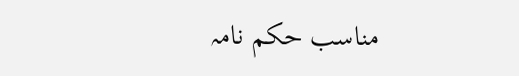مناسب حکم نامہ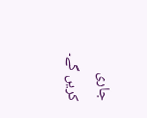جاری کریں گے۔